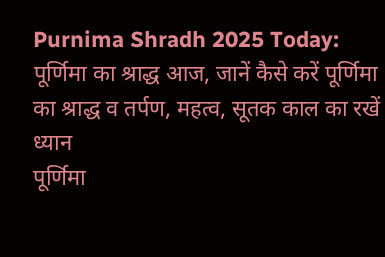Purnima Shradh 2025 Today: पूर्णिमा का श्राद्ध आज, जानें कैसे करें पूर्णिमा का श्राद्ध व तर्पण, महत्व, सूतक काल का रखें ध्यान
पूर्णिमा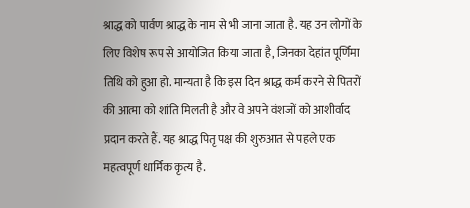श्राद्ध को पार्वण श्राद्ध के नाम से भी जाना जाता है. यह उन लोगों के लिए विशेष रूप से आयोजित किया जाता है, जिनका देहांत पूर्णिमा तिथि को हुआ हो. मान्यता है कि इस दिन श्राद्ध कर्म करने से पितरों की आत्मा को शांति मिलती है और वे अपने वंशजों को आशीर्वाद प्रदान करते हैं. यह श्राद्ध पितृ पक्ष की शुरुआत से पहले एक महत्वपूर्ण धार्मिक कृत्य है.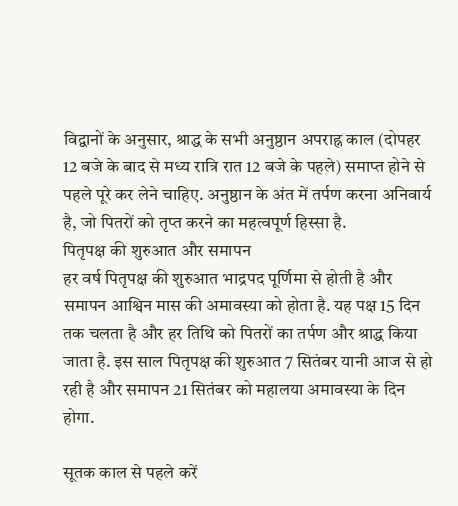विद्वानों के अनुसार, श्राद्ध के सभी अनुष्ठान अपराह्न काल (दोपहर 12 बजे के बाद से मध्य रात्रि रात 12 बजे के पहले) समाप्त होने से पहले पूरे कर लेने चाहिए. अनुष्ठान के अंत में तर्पण करना अनिवार्य है, जो पितरों को तृप्त करने का महत्वपूर्ण हिस्सा है.
पितृपक्ष की शुरुआत और समापन
हर वर्ष पितृपक्ष की शुरुआत भाद्रपद पूर्णिमा से होती है और समापन आश्विन मास की अमावस्या को होता है. यह पक्ष 15 दिन तक चलता है और हर तिथि को पितरों का तर्पण और श्राद्ध किया जाता है. इस साल पितृपक्ष की शुरुआत 7 सितंबर यानी आज से हो रही है और समापन 21 सितंबर को महालया अमावस्या के दिन होगा.

सूतक काल से पहले करें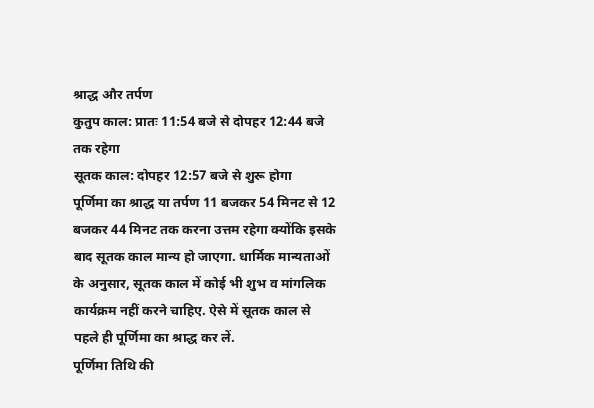श्राद्ध और तर्पण
कुतुप काल: प्रातः 11:54 बजे से दोपहर 12:44 बजे तक रहेगा
सूतक काल: दोपहर 12:57 बजे से शुरू होगा
पूर्णिमा का श्राद्ध या तर्पण 11 बजकर 54 मिनट से 12 बजकर 44 मिनट तक करना उत्तम रहेगा क्योंकि इसके बाद सूतक काल मान्य हो जाएगा. धार्मिक मान्यताओं के अनुसार, सूतक काल में कोई भी शुभ व मांगलिक कार्यक्रम नहीं करने चाहिए. ऐसे में सूतक काल से पहले ही पूर्णिमा का श्राद्ध कर लें.
पूर्णिमा तिथि की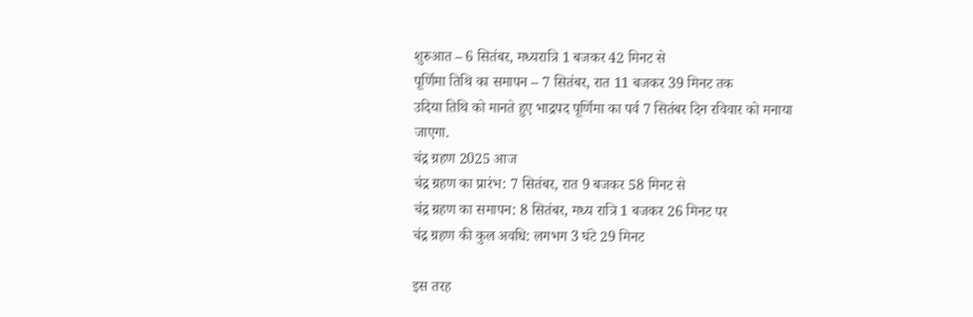शुरुआत – 6 सितंबर, मध्यरात्रि 1 बजकर 42 मिनट से
पूर्णिमा तिथि का समापन – 7 सितंबर, रात 11 बजकर 39 मिनट तक
उदिया तिथि को मानते हुए भाद्रपद पूर्णिमा का पर्व 7 सितंबर दिन रविवार को मनाया जाएगा.
चंद्र ग्रहण 2025 आज
चंद्र ग्रहण का प्रारंभ: 7 सितंबर, रात 9 बजकर 58 मिनट से
चंद्र ग्रहण का समापन: 8 सितंबर, मध्य रात्रि 1 बजकर 26 मिनट पर
चंद्र ग्रहण की कुल अवधि: लगभग 3 घंटे 29 मिनट

इस तरह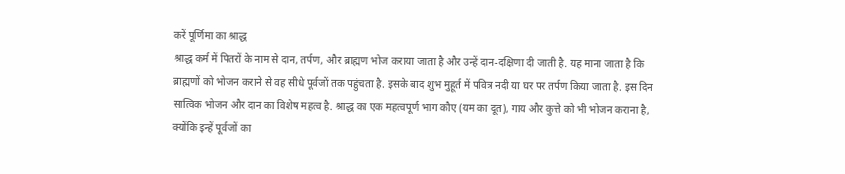करें पूर्णिमा का श्राद्ध
श्राद्ध कर्म में पितरों के नाम से दान, तर्पण, और ब्राह्मण भोज कराया जाता है और उन्हें दान-दक्षिणा दी जाती है. यह माना जाता है कि ब्राह्मणों को भोजन कराने से वह सीधे पूर्वजों तक पहुंचता है. इसके बाद शुभ मुहूर्त में पवित्र नदी या घर पर तर्पण किया जाता है. इस दिन सात्विक भोजन और दान का विशेष महत्व है. श्राद्ध का एक महत्वपूर्ण भाग कौए (यम का दूत), गाय और कुत्ते को भी भोजन कराना है, क्योंकि इन्हें पूर्वजों का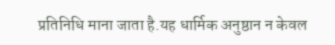प्रतिनिधि माना जाता है.यह धार्मिक अनुष्ठान न केवल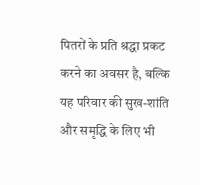पितरों के प्रति श्रद्धा प्रकट करने का अवसर है, बल्कि यह परिवार की सुख-शांति और समृद्धि के लिए भी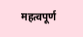महत्वपूर्ण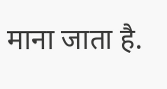माना जाता है.